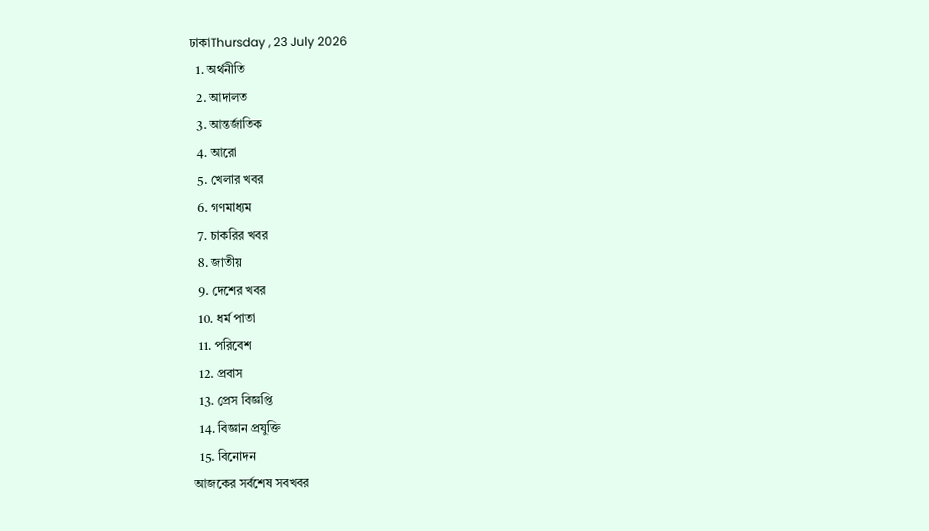ঢাকাThursday , 23 July 2026
  1. অর্থনীতি
  2. আদালত
  3. আন্তর্জাতিক
  4. আরো
  5. খেলার খবর
  6. গণমাধ্যম
  7. চাকরির খবর
  8. জাতীয়
  9. দেশের খবর
  10. ধর্ম পাতা
  11. পরিবেশ
  12. প্রবাস
  13. প্রেস বিজ্ঞপ্তি
  14. বিজ্ঞান প্রযুক্তি
  15. বিনোদন
আজকের সর্বশেষ সবখবর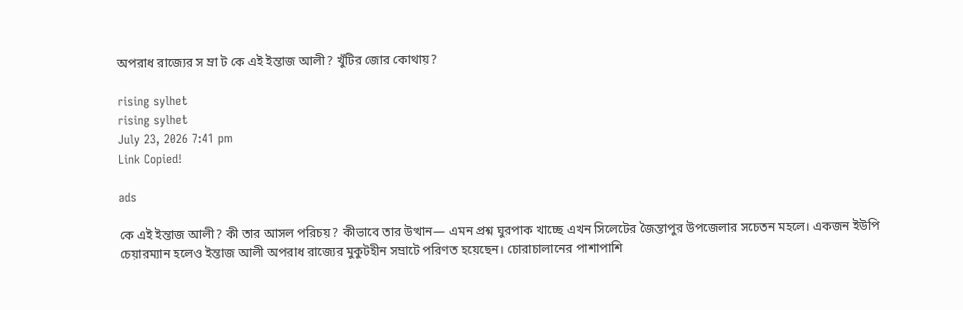অপরাধ রাজ্যের স ম্রা ট কে এই ইন্তাজ আলী? খুঁটির জোর কোথায়?

rising sylhet
rising sylhet
July 23, 2026 7:41 pm
Link Copied!

ads

কে এই ইন্তাজ আলী? কী তার আসল পরিচয়? কীভাবে তার উত্থান— এমন প্রশ্ন ঘুরপাক খাচ্ছে এখন সিলেটের জৈন্তাপুর উপজেলার সচেতন মহলে। একজন ইউপি চেয়ারম্যান হলেও ইন্তাজ আলী অপরাধ রাজ্যের মুকুটহীন সম্রাটে পরিণত হয়েছেন। চোরাচালানের পাশাপাশি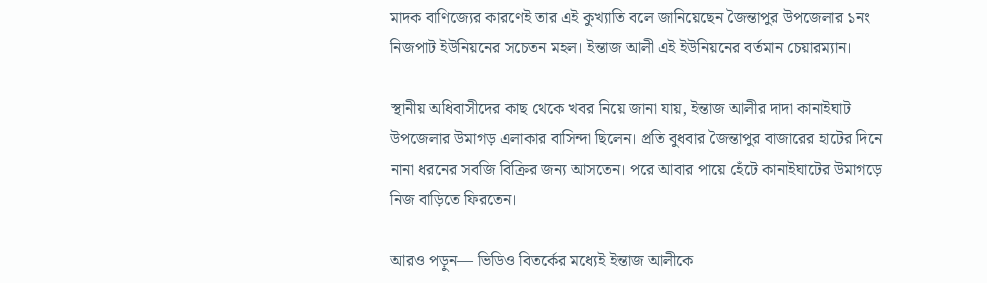মাদক বাণিজ্যের কারণেই তার এই কুখ্যাতি বলে জানিয়েছেন জৈন্তাপুর উপজেলার ১নং নিজপাট ইউনিয়নের সচেতন মহল। ইন্তাজ আলী এই ইউনিয়নের বর্তমান চেয়ারম্যান।

স্থানীয় অধিবাসীদের কাছ থেকে খবর নিয়ে জানা যায়, ইন্তাজ আলীর দাদা কানাইঘাট উপজেলার উমাগড় এলাকার বাসিন্দা ছিলেন। প্রতি বুধবার জৈন্তাপুর বাজারের হাটের দিনে নানা ধরনের সবজি বিক্রির জন্য আসতেন। পরে আবার পায়ে হেঁটে কানাইঘাটের উমাগড়ে নিজ বাড়িতে ফিরতেন।

আরও পড়ুন— ভিডিও বিতর্কের মধ্যেই ইন্তাজ আলীকে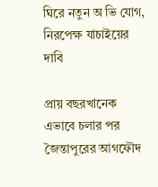ঘিরে নতুন অ ভি যোগ, নিরপেক্ষ যাচাইয়ের দাবি

প্রায় বছরখানেক এভাবে চলার পর জৈন্তাপুরের আগফৌদ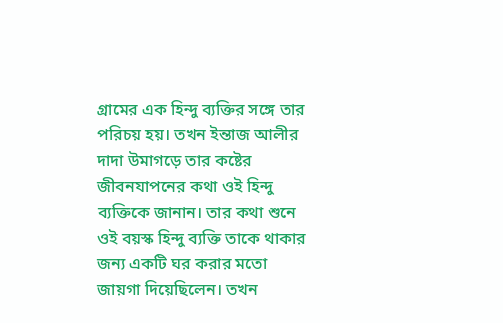গ্রামের এক হিন্দু ব্যক্তির সঙ্গে তার পরিচয় হয়। তখন ইন্তাজ আলীর দাদা উমাগড়ে তার কষ্টের জীবনযাপনের কথা ওই হিন্দু ব্যক্তিকে জানান। তার কথা শুনে ওই বয়স্ক হিন্দু ব্যক্তি তাকে থাকার জন্য একটি ঘর করার মতো জায়গা দিয়েছিলেন। তখন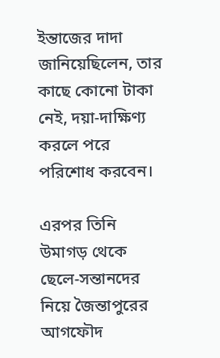ইন্তাজের দাদা জানিয়েছিলেন, তার কাছে কোনো টাকা নেই, দয়া-দাক্ষিণ্য করলে পরে পরিশোধ করবেন।

এরপর তিনি উমাগড় থেকে ছেলে-সন্তানদের নিয়ে জৈন্তাপুরের আগফৌদ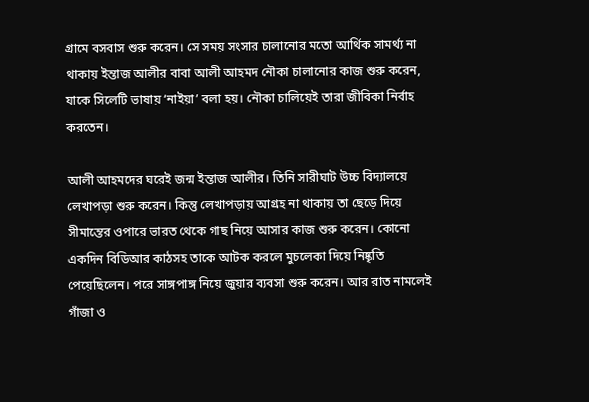গ্রামে বসবাস শুরু করেন। সে সময় সংসার চালানোর মতো আর্থিক সামর্থ্য না থাকায় ইন্তাজ আলীর বাবা আলী আহমদ নৌকা চালানোর কাজ শুরু করেন, যাকে সিলেটি ভাষায় ‘নাইয়া’ বলা হয়। নৌকা চালিয়েই তারা জীবিকা নির্বাহ করতেন।

আলী আহমদের ঘরেই জন্ম ইন্তাজ আলীর। তিনি সারীঘাট উচ্চ বিদ্যালয়ে লেখাপড়া শুরু করেন। কিন্তু লেখাপড়ায় আগ্রহ না থাকায় তা ছেড়ে দিয়ে সীমান্তের ওপারে ভারত থেকে গাছ নিয়ে আসার কাজ শুরু করেন। কোনো একদিন বিডিআর কাঠসহ তাকে আটক করলে মুচলেকা দিয়ে নিষ্কৃতি পেয়েছিলেন। পরে সাঙ্গপাঙ্গ নিয়ে জুয়ার ব্যবসা শুরু করেন। আর রাত নামলেই গাঁজা ও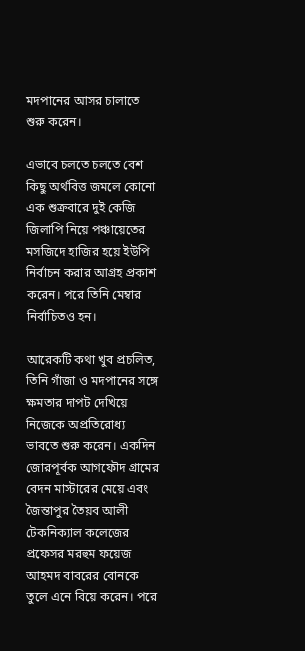মদপানের আসর চালাতে শুরু করেন।

এভাবে চলতে চলতে বেশ কিছু অর্থবিত্ত জমলে কোনো এক শুক্রবারে দুই কেজি জিলাপি নিয়ে পঞ্চায়েতের মসজিদে হাজির হয়ে ইউপি নির্বাচন করার আগ্রহ প্রকাশ করেন। পরে তিনি মেম্বার নির্বাচিতও হন।

আরেকটি কথা খুব প্রচলিত, তিনি গাঁজা ও মদপানের সঙ্গে ক্ষমতার দাপট দেখিয়ে নিজেকে অপ্রতিরোধ্য ভাবতে শুরু করেন। একদিন জোরপূর্বক আগফৌদ গ্রামের বেদন মাস্টারের মেয়ে এবং জৈন্তাপুর তৈয়ব আলী টেকনিক্যাল কলেজের প্রফেসর মরহুম ফয়েজ আহমদ বাবরের বোনকে তুলে এনে বিয়ে করেন। পরে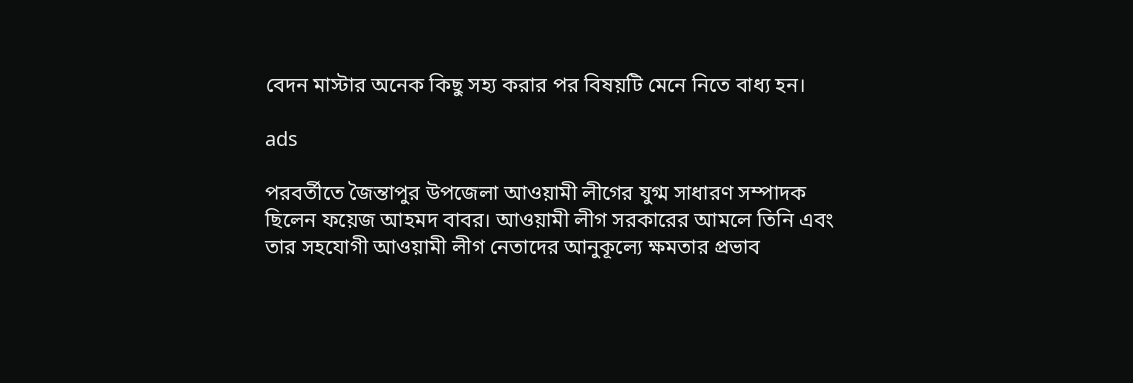বেদন মাস্টার অনেক কিছু সহ্য করার পর বিষয়টি মেনে নিতে বাধ্য হন।

ads

পরবর্তীতে জৈন্তাপুর উপজেলা আওয়ামী লীগের যুগ্ম সাধারণ সম্পাদক ছিলেন ফয়েজ আহমদ বাবর। আওয়ামী লীগ সরকারের আমলে তিনি এবং তার সহযোগী আওয়ামী লীগ নেতাদের আনুকূল্যে ক্ষমতার প্রভাব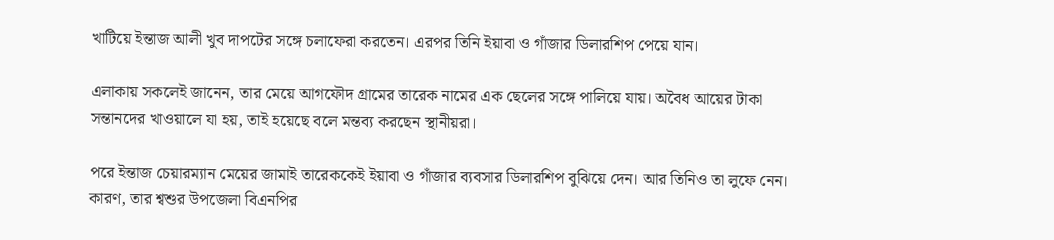খাটিয়ে ইন্তাজ আলী খুব দাপটের সঙ্গে চলাফেরা করতেন। এরপর তিনি ইয়াবা ও গাঁজার ডিলারশিপ পেয়ে যান।

এলাকায় সকলেই জানেন, তার মেয়ে আগফৌদ গ্রামের তারেক নামের এক ছেলের সঙ্গে পালিয়ে যায়। অবৈধ আয়ের টাকা সন্তানদের খাওয়ালে যা হয়, তাই হয়েছে বলে মন্তব্য করছেন স্থানীয়রা।

পরে ইন্তাজ চেয়ারম্যান মেয়ের জামাই তারেককেই ইয়াবা ও গাঁজার ব্যবসার ডিলারশিপ বুঝিয়ে দেন। আর তিনিও তা লুফে নেন। কারণ, তার শ্বশুর উপজেলা বিএনপির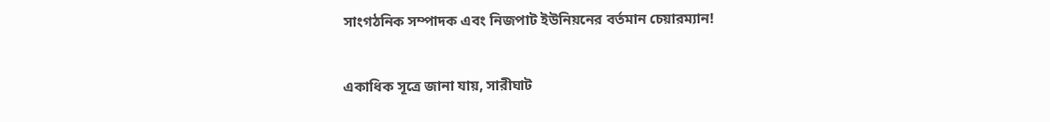সাংগঠনিক সম্পাদক এবং নিজপাট ইউনিয়নের বর্তমান চেয়ারম্যান!

একাধিক সূত্রে জানা যায়, সারীঘাট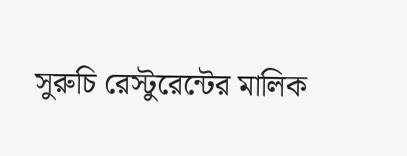সুরুচি রেস্টুরেন্টের মালিক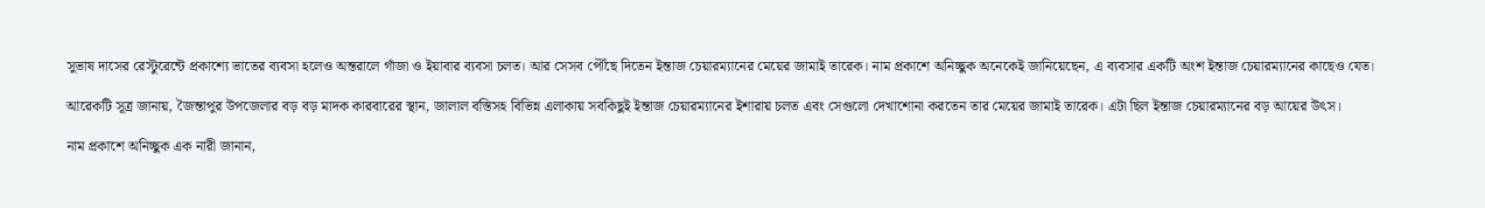সুভাষ দাসের রেস্টুরেন্টে প্রকাশ্যে ভাতের ব্যবসা হলেও অন্তরালে গাঁজা ও ইয়াবার ব্যবসা চলত। আর সেসব পৌঁছে দিতেন ইন্তাজ চেয়ারম্যানের মেয়ের জামাই তারেক। নাম প্রকাশে অনিচ্ছুক অনেকেই জানিয়েছেন, এ ব্যবসার একটি অংশ ইন্তাজ চেয়ারম্যানের কাছেও যেত।

আরেকটি সূত্র জানায়, জৈন্তাপুর উপজেলার বড় বড় মাদক কারবারের স্থান, জালাল বস্তিসহ বিভিন্ন এলাকায় সবকিছুই ইন্তাজ চেয়ারম্যানের ইশারায় চলত এবং সেগুলো দেখাশোনা করতেন তার মেয়ের জামাই তারেক। এটা ছিল ইন্তাজ চেয়ারম্যানের বড় আয়ের উৎস।

নাম প্রকাশে অনিচ্ছুক এক নারী জানান,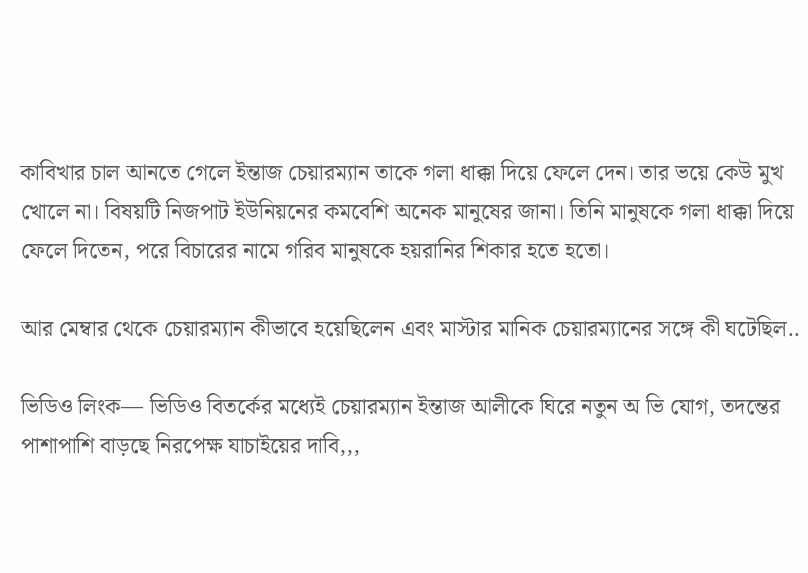কাবিখার চাল আনতে গেলে ইন্তাজ চেয়ারম্যান তাকে গলা ধাক্কা দিয়ে ফেলে দেন। তার ভয়ে কেউ মুখ খোলে না। বিষয়টি নিজপাট ইউনিয়নের কমবেশি অনেক মানুষের জানা। তিনি মানুষকে গলা ধাক্কা দিয়ে ফেলে দিতেন, পরে বিচারের নামে গরিব মানুষকে হয়রানির শিকার হতে হতো।

আর মেম্বার থেকে চেয়ারম্যান কীভাবে হয়েছিলেন এবং মাস্টার মানিক চেয়ারম্যানের সঙ্গে কী ঘটেছিল..

ভিডিও লিংক— ভিডিও বিতর্কের মধ্যেই চেয়ারম্যান ইন্তাজ আলীকে ঘিরে নতুন অ ভি যোগ, তদন্তের পাশাপাশি বাড়ছে নিরপেক্ষ যাচাইয়ের দাবি,,,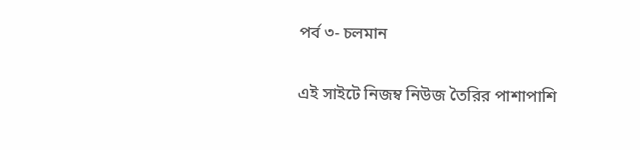পর্ব ৩- চলমান

এই সাইটে নিজম্ব নিউজ তৈরির পাশাপাশি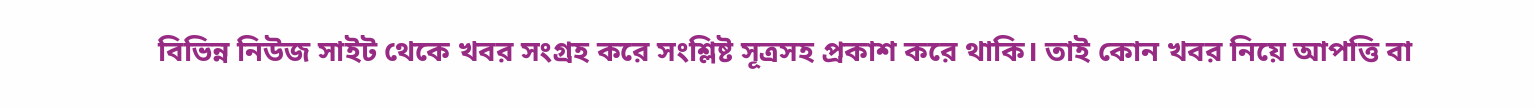বিভিন্ন নিউজ সাইট থেকে খবর সংগ্রহ করে সংশ্লিষ্ট সূত্রসহ প্রকাশ করে থাকি। তাই কোন খবর নিয়ে আপত্তি বা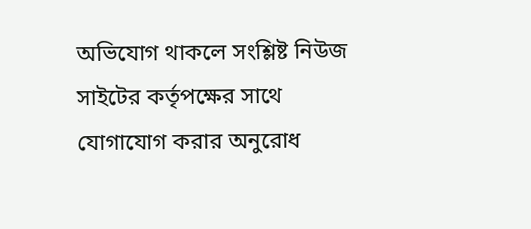অভিযোগ থাকলে সংশ্লিষ্ট নিউজ সাইটের কর্তৃপক্ষের সাথে যোগাযোগ করার অনুরোধ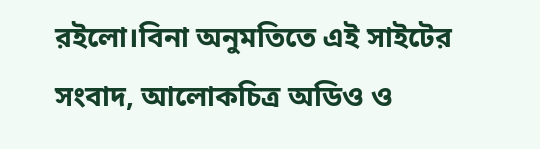রইলো।বিনা অনুমতিতে এই সাইটের সংবাদ, আলোকচিত্র অডিও ও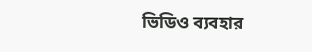ভিডিও ব্যবহার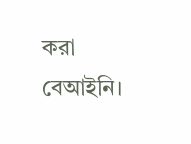করা বেআইনি।